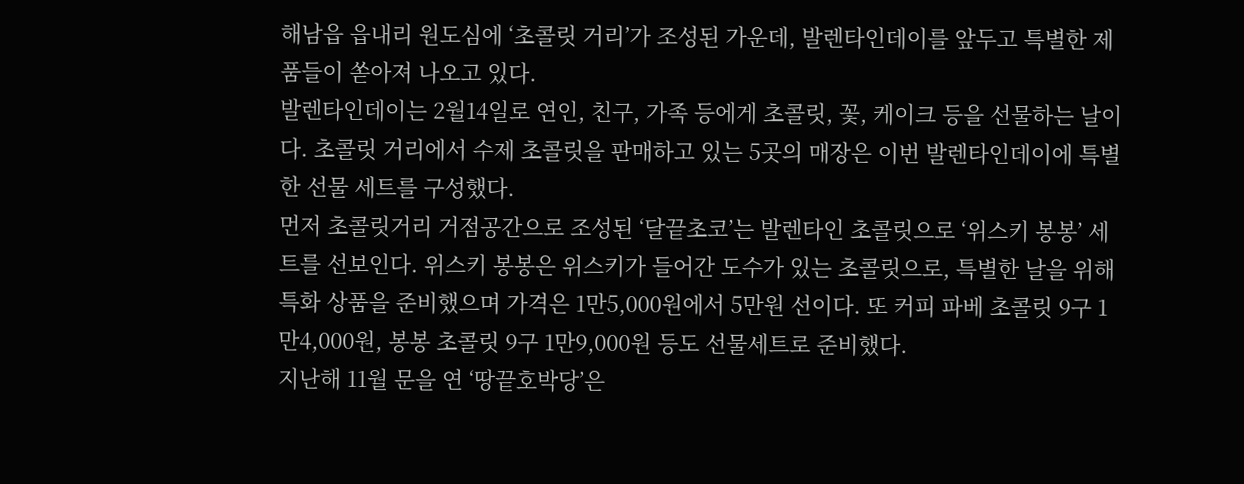해남읍 읍내리 원도심에 ‘초콜릿 거리’가 조성된 가운데, 발렌타인데이를 앞두고 특별한 제품들이 쏟아져 나오고 있다.
발렌타인데이는 2월14일로 연인, 친구, 가족 등에게 초콜릿, 꽃, 케이크 등을 선물하는 날이다. 초콜릿 거리에서 수제 초콜릿을 판매하고 있는 5곳의 매장은 이번 발렌타인데이에 특별한 선물 세트를 구성했다.
먼저 초콜릿거리 거점공간으로 조성된 ‘달끝초코’는 발렌타인 초콜릿으로 ‘위스키 봉봉’ 세트를 선보인다. 위스키 봉봉은 위스키가 들어간 도수가 있는 초콜릿으로, 특별한 날을 위해 특화 상품을 준비했으며 가격은 1만5,000원에서 5만원 선이다. 또 커피 파베 초콜릿 9구 1만4,000원, 봉봉 초콜릿 9구 1만9,000원 등도 선물세트로 준비했다.
지난해 11월 문을 연 ‘땅끝호박당’은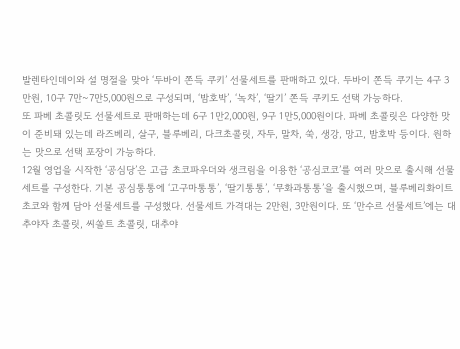발렌타인데이와 설 명절을 맞아 ‘두바이 쫀득 쿠키’ 선물세트를 판매하고 있다. 두바이 쫀득 쿠기는 4구 3만원, 10구 7만~7만5,000원으로 구성되며, ‘밤호박’, ‘녹차’, ‘딸기’ 쫀득 쿠키도 선택 가능하다.
또 파베 초콜릿도 선물세트로 판매하는데 6구 1만2,000원, 9구 1만5,000원이다. 파베 초콜릿은 다양한 맛이 준비돼 있는데 라즈베리, 살구, 블루베리, 다크초콜릿, 자두, 말차, 쑥, 생강, 망고, 밤호박 등이다. 원하는 맛으로 선택 포장이 가능하다.
12월 영업을 시작한 ‘공심당’은 고급 초코파우더와 생크림을 이용한 ‘공심코코’를 여러 맛으로 출시해 선물세트를 구성한다. 기본 공심통통에 ‘고구마통통’, ‘딸기통통’, ‘무화과통통’을 출시했으며, 블루베리화이트초코와 함께 담아 선물세트를 구성했다. 선물세트 가격대는 2만원, 3만원이다. 또 ‘만수르 선물세트’에는 대추야자 초콜릿, 씨쏠트 초콜릿, 대추야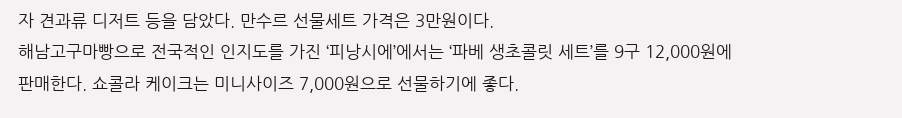자 견과류 디저트 등을 담았다. 만수르 선물세트 가격은 3만원이다.
해남고구마빵으로 전국적인 인지도를 가진 ‘피낭시에’에서는 ‘파베 생초콜릿 세트’를 9구 12,000원에 판매한다. 쇼콜라 케이크는 미니사이즈 7,000원으로 선물하기에 좋다.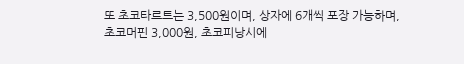또 초코타르트는 3,500원이며, 상자에 6개씩 포장 가능하며, 초코머핀 3,000원, 초코피낭시에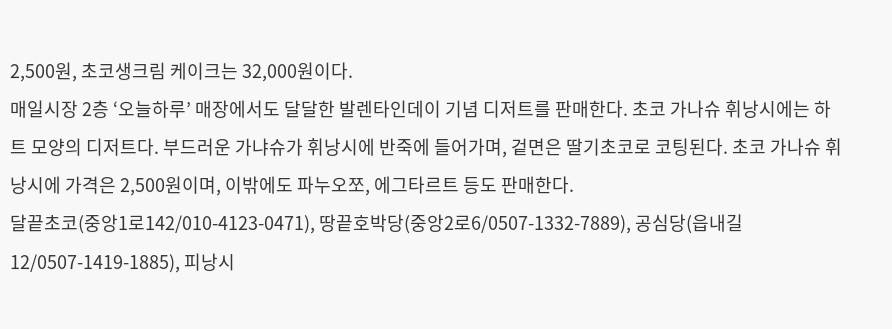2,500원, 초코생크림 케이크는 32,000원이다.
매일시장 2층 ‘오늘하루’ 매장에서도 달달한 발렌타인데이 기념 디저트를 판매한다. 초코 가나슈 휘낭시에는 하트 모양의 디저트다. 부드러운 가냐슈가 휘낭시에 반죽에 들어가며, 겉면은 딸기초코로 코팅된다. 초코 가나슈 휘낭시에 가격은 2,500원이며, 이밖에도 파누오쪼, 에그타르트 등도 판매한다.
달끝초코(중앙1로142/010-4123-0471), 땅끝호박당(중앙2로6/0507-1332-7889), 공심당(읍내길12/0507-1419-1885), 피낭시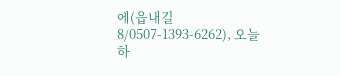에(읍내길8/0507-1393-6262), 오늘하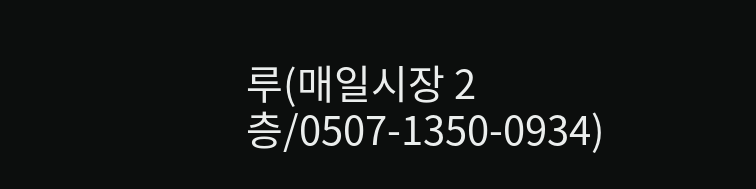루(매일시장 2층/0507-1350-0934)